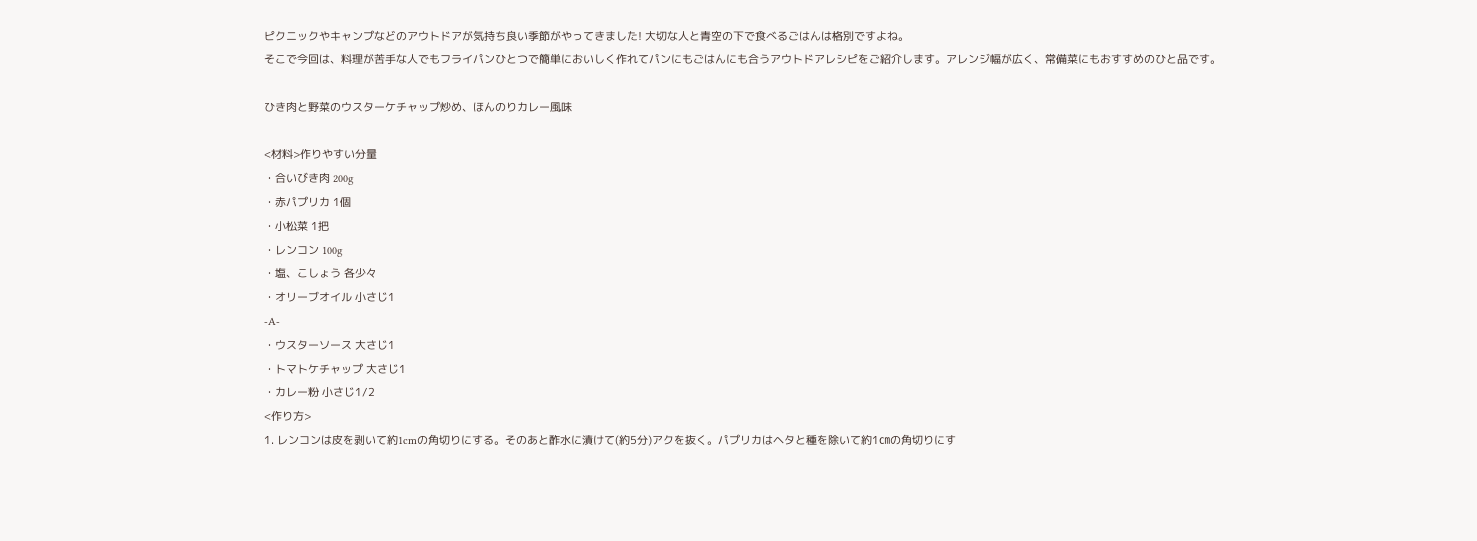ピクニックやキャンプなどのアウトドアが気持ち良い季節がやってきました! 大切な人と青空の下で食べるごはんは格別ですよね。
そこで今回は、料理が苦手な人でもフライパンひとつで簡単においしく作れてパンにもごはんにも合うアウトドアレシピをご紹介します。アレンジ幅が広く、常備菜にもおすすめのひと品です。

ひき肉と野菜のウスターケチャップ炒め、ほんのりカレー風味

<材料>作りやすい分量
・合いびき肉 200g
・赤パプリカ 1個
・小松菜 1把
・レンコン 100g
・塩、こしょう 各少々
・オリーブオイル 小さじ1
-A-
・ウスターソース 大さじ1
・トマトケチャップ 大さじ1
・カレー粉 小さじ1/2
<作り方>
1. レンコンは皮を剥いて約1cmの角切りにする。そのあと酢水に漬けて(約5分)アクを抜く。パプリカはヘタと種を除いて約1㎝の角切りにす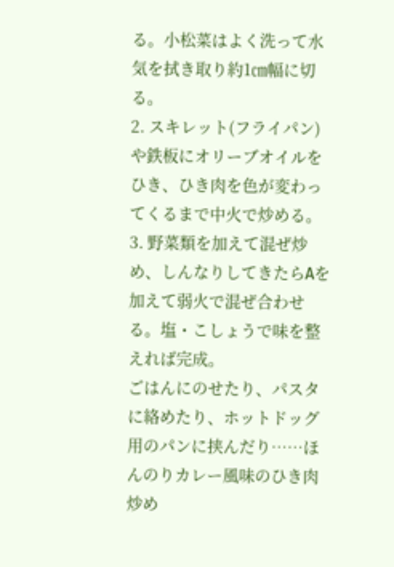る。小松菜はよく洗って水気を拭き取り約1㎝幅に切る。
2. スキレット(フライパン)や鉄板にオリーブオイルをひき、ひき肉を色が変わってくるまで中火で炒める。
3. 野菜類を加えて混ぜ炒め、しんなりしてきたらAを加えて弱火で混ぜ合わせる。塩・こしょうで味を整えれば完成。
ごはんにのせたり、パスタに絡めたり、ホットドッグ用のパンに挟んだり……ほんのりカレー風味のひき肉炒め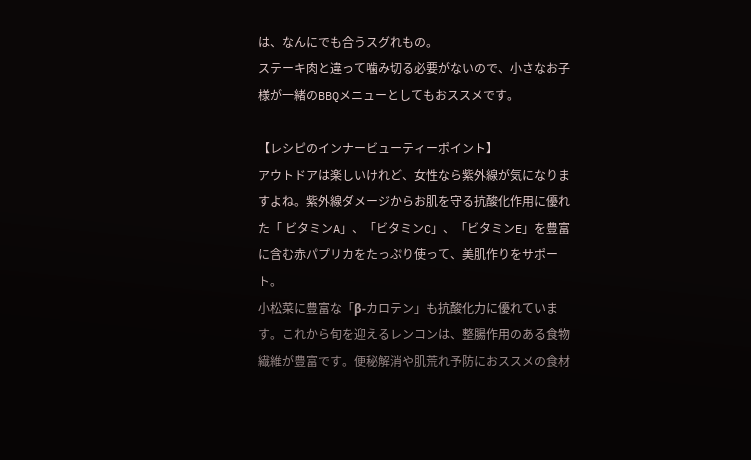は、なんにでも合うスグれもの。
ステーキ肉と違って噛み切る必要がないので、小さなお子様が一緒のBBQメニューとしてもおススメです。

【レシピのインナービューティーポイント】
アウトドアは楽しいけれど、女性なら紫外線が気になりますよね。紫外線ダメージからお肌を守る抗酸化作用に優れた「 ビタミンA」、「ビタミンC」、「ビタミンE」を豊富に含む赤パプリカをたっぷり使って、美肌作りをサポート。
小松菜に豊富な「β-カロテン」も抗酸化力に優れています。これから旬を迎えるレンコンは、整腸作用のある食物繊維が豊富です。便秘解消や肌荒れ予防におススメの食材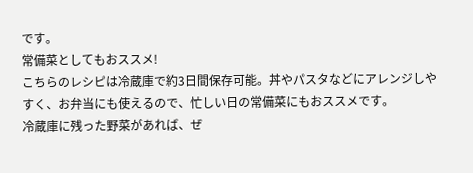です。
常備菜としてもおススメ!
こちらのレシピは冷蔵庫で約3日間保存可能。丼やパスタなどにアレンジしやすく、お弁当にも使えるので、忙しい日の常備菜にもおススメです。
冷蔵庫に残った野菜があれば、ぜ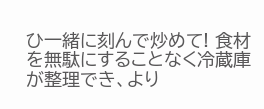ひ一緒に刻んで炒めて! 食材を無駄にすることなく冷蔵庫が整理でき、より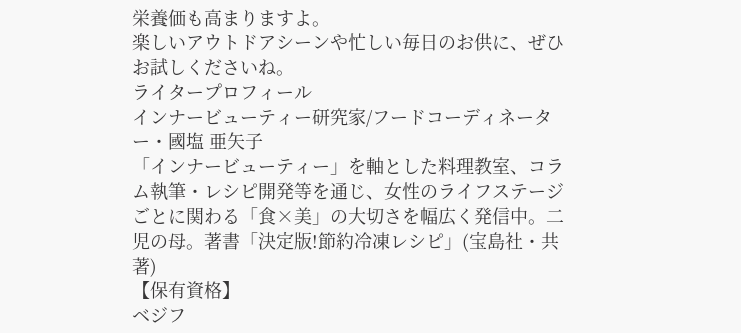栄養価も高まりますよ。
楽しいアウトドアシーンや忙しい毎日のお供に、ぜひお試しくださいね。
ライタープロフィール
インナービューティー研究家/フードコーディネーター・國塩 亜矢子
「インナービューティー」を軸とした料理教室、コラム執筆・レシピ開発等を通じ、女性のライフステージごとに関わる「食×美」の大切さを幅広く発信中。二児の母。著書「決定版!節約冷凍レシピ」(宝島社・共著)
【保有資格】
ベジフ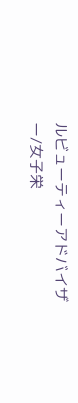ルビューティーアドバイザー/女子栄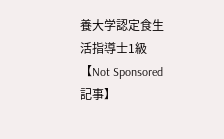養大学認定食生活指導士1級
【Not Sponsored 記事】